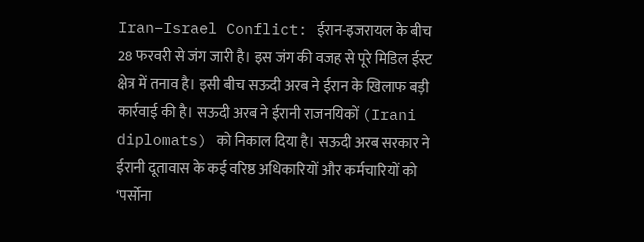Iran–Israel Conflict: ईरान-इजरायल के बीच 28 फरवरी से जंग जारी है। इस जंग की वजह से पूरे मिडिल ईस्ट क्षेत्र में तनाव है। इसी बीच सऊदी अरब ने ईरान के खिलाफ बड़ी कार्रवाई की है। सऊदी अरब ने ईरानी राजनयिकों (Irani diplomats) को निकाल दिया है। सऊदी अरब सरकार ने ईरानी दूतावास के कई वरिष्ठ अधिकारियों और कर्मचारियों को ‘पर्सोना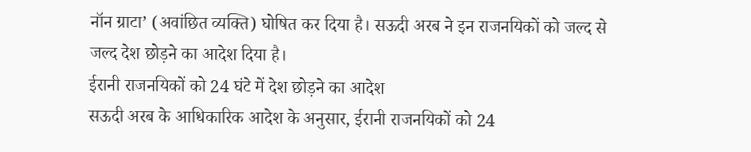नॉन ग्राटा’ (अवांछित व्यक्ति) घोषित कर दिया है। सऊदी अरब ने इन राजनयिकों को जल्द से जल्द देश छोड़ने का आदेश दिया है।
ईरानी राजनयिकों को 24 घंटे में देश छोड़ने का आदेश
सऊदी अरब के आधिकारिक आदेश के अनुसार, ईरानी राजनयिकों को 24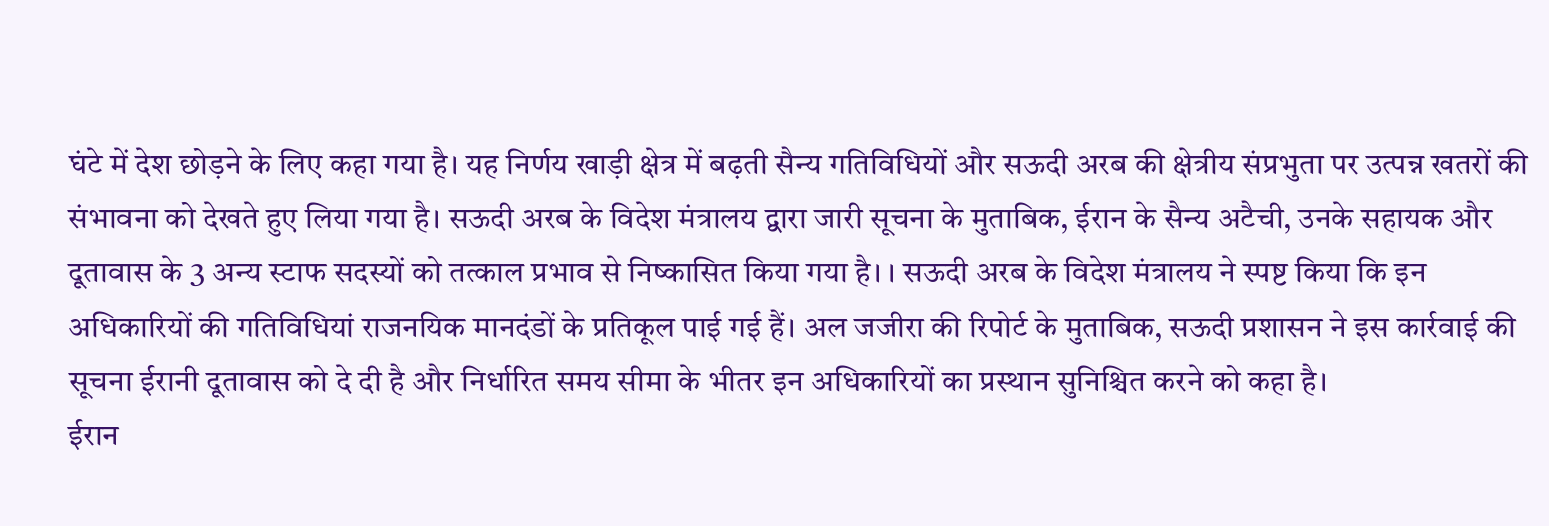घंटे में देश छोड़ने के लिए कहा गया है। यह निर्णय खाड़ी क्षेत्र में बढ़ती सैन्य गतिविधियों और सऊदी अरब की क्षेत्रीय संप्रभुता पर उत्पन्न खतरों की संभावना को देखते हुए लिया गया है। सऊदी अरब के विदेश मंत्रालय द्वारा जारी सूचना के मुताबिक, ईरान के सैन्य अटैची, उनके सहायक और दूतावास के 3 अन्य स्टाफ सदस्यों को तत्काल प्रभाव से निष्कासित किया गया है। । सऊदी अरब के विदेश मंत्रालय ने स्पष्ट किया कि इन अधिकारियों की गतिविधियां राजनयिक मानदंडों के प्रतिकूल पाई गई हैं। अल जजीरा की रिपोर्ट के मुताबिक, सऊदी प्रशासन ने इस कार्रवाई की सूचना ईरानी दूतावास को दे दी है और निर्धारित समय सीमा के भीतर इन अधिकारियों का प्रस्थान सुनिश्चित करने को कहा है।
ईरान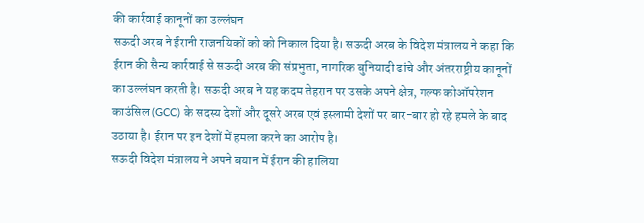की कार्रवाई कानूनों का उल्लंघन
सऊदी अरब ने ईरानी राजनयिकों को को निकाल दिया है। सऊदी अरब के विदेश मंत्रालय ने कहा कि ईरान की सैन्य कार्रवाई से सऊदी अरब की संप्रभुता, नागरिक बुनियादी ढांचे और अंतरराष्ट्रीय कानूनों का उल्लंघन करती है। सऊदी अरब ने यह कदम तेहरान पर उसके अपने क्षेत्र, गल्फ कोऑपरेशन काउंसिल (GCC) के सदस्य देशों और दूसरे अरब एवं इस्लामी देशों पर बार-बार हो रहे हमले के बाद उठाया है। ईरान पर इन देशों में हमला करने का आरोप है।
सऊदी विदेश मंत्रालय ने अपने बयान में ईरान की हालिया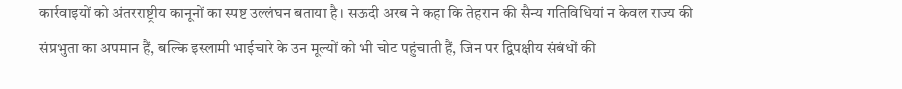कार्रवाइयों को अंतरराष्ट्रीय कानूनों का स्पष्ट उल्लंघन बताया है। सऊदी अरब ने कहा कि तेहरान की सैन्य गतिविधियां न केवल राज्य की संप्रभुता का अपमान हैं, बल्कि इस्लामी भाईचारे के उन मूल्यों को भी चोट पहुंचाती हैं, जिन पर द्विपक्षीय संबंधों की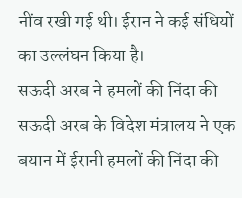नींव रखी गई थी। ईरान ने कई संधियों का उल्लंघन किया है।
सऊदी अरब ने हमलों की निंदा की
सऊदी अरब के विदेश मंत्रालय ने एक बयान में ईरानी हमलों की निंदा की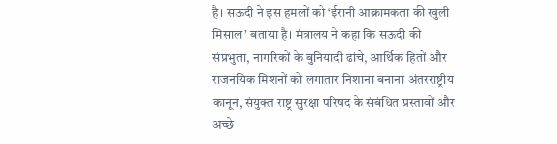है। सऊदी ने इस हमलों को ‘ईरानी आक्रामकता की खुली मिसाल’ बताया है। मंत्रालय ने कहा कि सऊदी की संप्रभुता, नागरिकों के बुनियादी ढांचे, आर्थिक हितों और राजनयिक मिशनों को लगातार निशाना बनाना अंतरराष्ट्रीय कानून, संयुक्त राष्ट्र सुरक्षा परिषद के संबंधित प्रस्तावों और अच्छे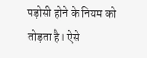पड़ोसी होने के नियम को तोड़ता है। ऐसे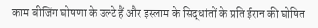काम बीजिंग घोषणा के उल्टे हैं और इस्लाम के सिद्धांतों के प्रति ईरान की घोषित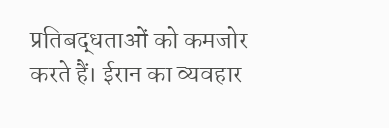प्रतिबद्धताओं को कमजोर करते हैं। ईरान का व्यवहार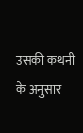उसकी कथनी के अनुसार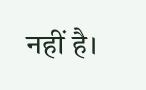नहीं है।